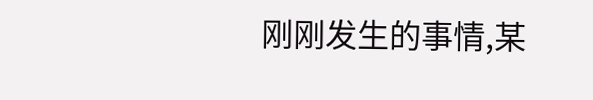刚刚发生的事情,某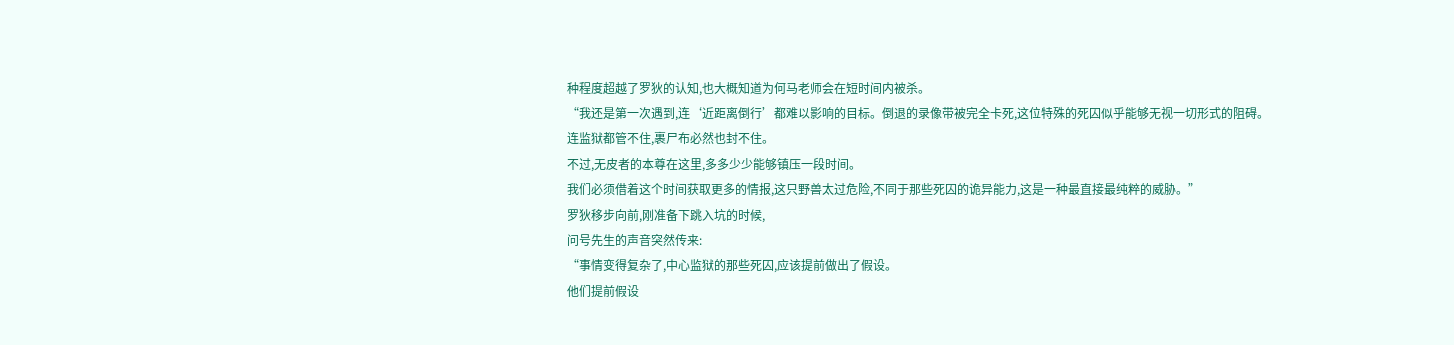种程度超越了罗狄的认知,也大概知道为何马老师会在短时间内被杀。
“我还是第一次遇到,连‘近距离倒行’都难以影响的目标。倒退的录像带被完全卡死,这位特殊的死囚似乎能够无视一切形式的阻碍。
连监狱都管不住,裹尸布必然也封不住。
不过,无皮者的本尊在这里,多多少少能够镇压一段时间。
我们必须借着这个时间获取更多的情报,这只野兽太过危险,不同于那些死囚的诡异能力,这是一种最直接最纯粹的威胁。”
罗狄移步向前,刚准备下跳入坑的时候,
问号先生的声音突然传来:
“事情变得复杂了,中心监狱的那些死囚,应该提前做出了假设。
他们提前假设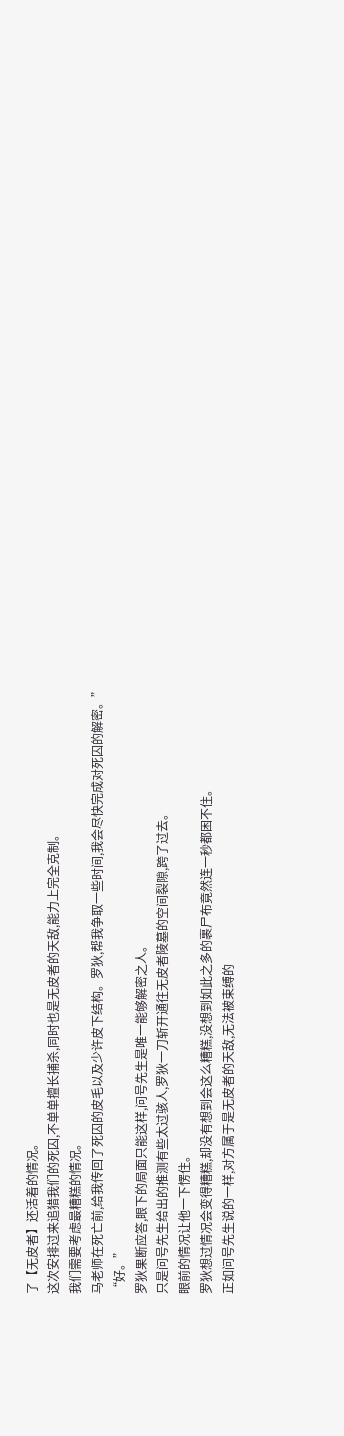了【无皮者】还活着的情况。
这次安排过来追猎我们的死囚,不单单擅长捕杀,同时也是无皮者的天敌,能力上完全克制。
我们需要考虑最糟糕的情况。
马老师在死亡前,给我传回了死囚的皮毛以及少许皮下结构。罗狄,帮我争取一些时间,我会尽快完成对死囚的解密。”
“好。”
罗狄果断应答,眼下的局面只能这样,问号先生是唯一能够解密之人。
只是问号先生给出的推测有些太过骇人,罗狄一刀斩开通往无皮者陵墓的空间裂隙,跨了过去。
眼前的情况让他一下愣住。
罗狄想过情况会变得糟糕,却没有想到会这么糟糕,没想到如此之多的裹尸布竟然连一秒都困不住。
正如问号先生说的一样,对方属于是无皮者的天敌,无法被束缚的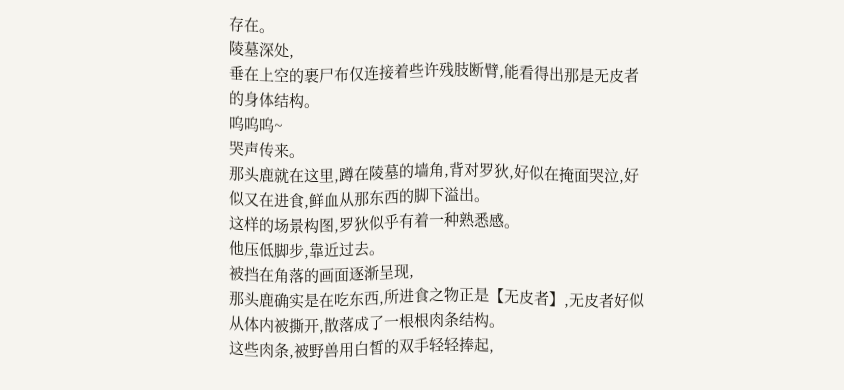存在。
陵墓深处,
垂在上空的裹尸布仅连接着些许残肢断臂,能看得出那是无皮者的身体结构。
呜呜呜~
哭声传来。
那头鹿就在这里,蹲在陵墓的墙角,背对罗狄,好似在掩面哭泣,好似又在进食,鲜血从那东西的脚下溢出。
这样的场景构图,罗狄似乎有着一种熟悉感。
他压低脚步,靠近过去。
被挡在角落的画面逐渐呈现,
那头鹿确实是在吃东西,所进食之物正是【无皮者】,无皮者好似从体内被撕开,散落成了一根根肉条结构。
这些肉条,被野兽用白皙的双手轻轻捧起,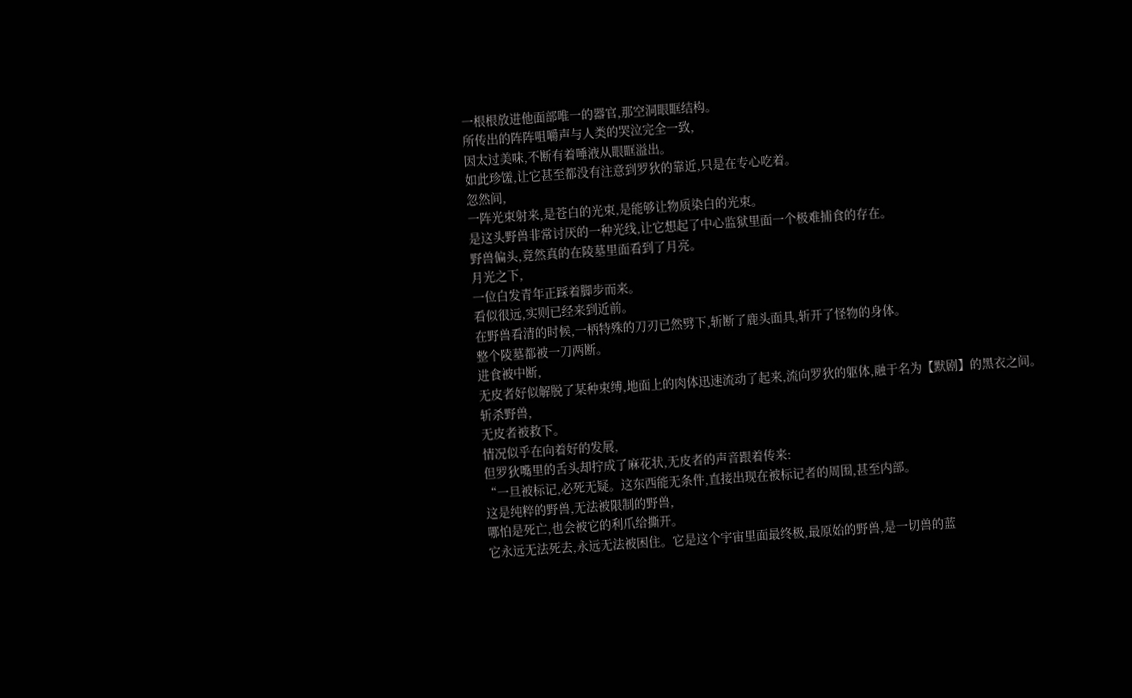一根根放进他面部唯一的器官,那空洞眼眶结构。
所传出的阵阵咀嚼声与人类的哭泣完全一致,
因太过美味,不断有着唾液从眼眶溢出。
如此珍馐,让它甚至都没有注意到罗狄的靠近,只是在专心吃着。
忽然间,
一阵光束射来,是苍白的光束,是能够让物质染白的光束。
是这头野兽非常讨厌的一种光线,让它想起了中心监狱里面一个极难捕食的存在。
野兽偏头,竟然真的在陵墓里面看到了月亮。
月光之下,
一位白发青年正踩着脚步而来。
看似很远,实则已经来到近前。
在野兽看清的时候,一柄特殊的刀刃已然劈下,斩断了鹿头面具,斩开了怪物的身体。
整个陵墓都被一刀两断。
进食被中断,
无皮者好似解脱了某种束缚,地面上的肉体迅速流动了起来,流向罗狄的躯体,融于名为【默剧】的黑衣之间。
斩杀野兽,
无皮者被救下。
情况似乎在向着好的发展,
但罗狄嘴里的舌头却拧成了麻花状,无皮者的声音跟着传来:
“一旦被标记,必死无疑。这东西能无条件,直接出现在被标记者的周围,甚至内部。
这是纯粹的野兽,无法被限制的野兽,
哪怕是死亡,也会被它的利爪给撕开。
它永远无法死去,永远无法被困住。它是这个宇宙里面最终极,最原始的野兽,是一切兽的蓝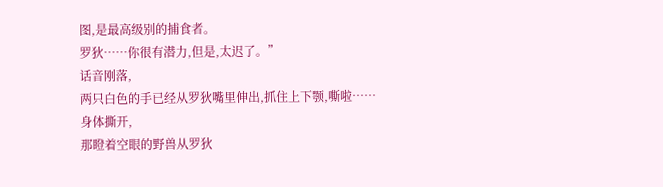图,是最高级别的捕食者。
罗狄……你很有潜力,但是,太迟了。”
话音刚落,
两只白色的手已经从罗狄嘴里伸出,抓住上下颚,嘶啦……
身体撕开,
那瞪着空眼的野兽从罗狄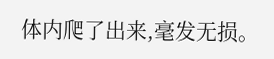体内爬了出来,毫发无损。